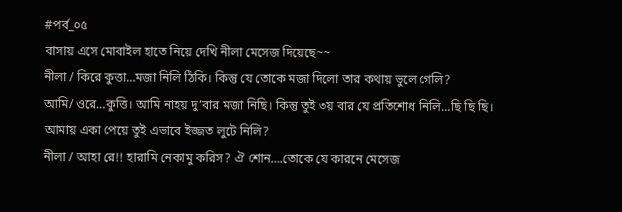#পর্ব_০৫
বাসায় এসে মোবাইল হাতে নিয়ে দেখি নীলা মেসেজ দিয়েছে~~
নীলা / কিরে কুত্তা…মজা নিলি ঠিকি। কিন্তু যে তোকে মজা দিলো তার কথায় ভুলে গেলি?
আমি/ ওরে…কুত্তি। আমি নাহয় দু’বার মজা নিছি। কিন্তু তুই ৩য় বার যে প্রতিশোধ নিলি…ছি ছি ছি। আমায় একা পেয়ে তুই এভাবে ইজ্জত লুটে নিলি?
নীলা / আহা রে!! হারামি নেকামু করিস? ঐ শোন….তোকে যে কারনে মেসেজ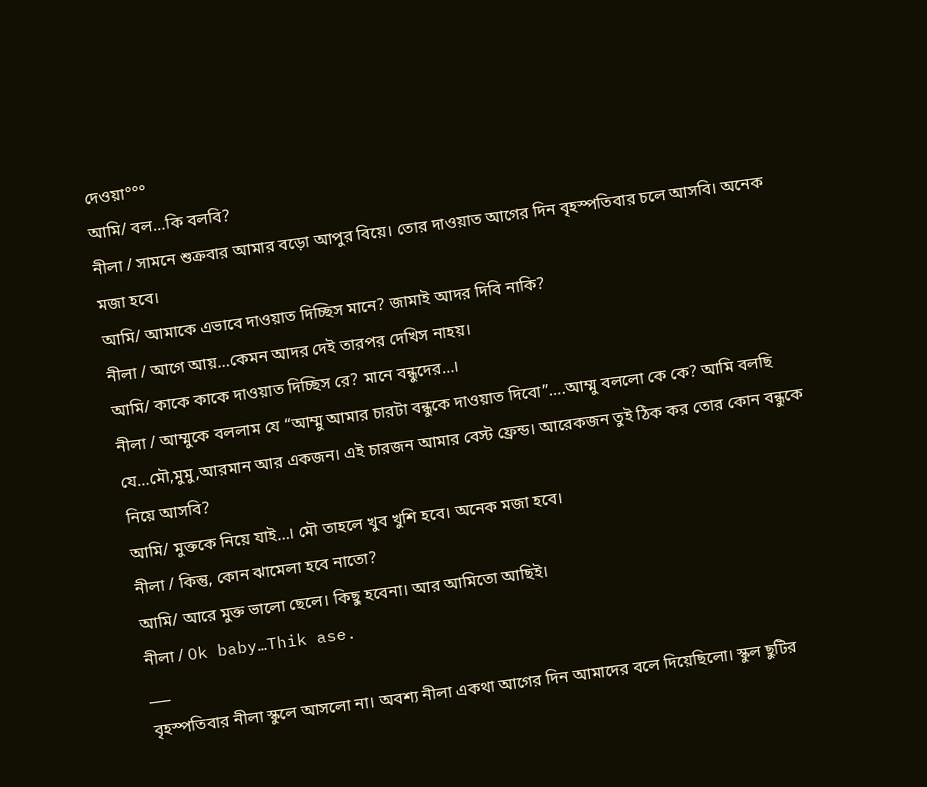দেওয়া°°°
আমি/ বল…কি বলবি?
নীলা / সামনে শুক্রবার আমার বড়ো আপুর বিয়ে। তোর দাওয়াত আগের দিন বৃহস্পতিবার চলে আসবি। অনেক মজা হবে।
আমি/ আমাকে এভাবে দাওয়াত দিচ্ছিস মানে? জামাই আদর দিবি নাকি?
নীলা / আগে আয়…কেমন আদর দেই তারপর দেখিস নাহয়।
আমি/ কাকে কাকে দাওয়াত দিচ্ছিস রে? মানে বন্ধুদের…।
নীলা / আম্মুকে বললাম যে “আম্মু আমার চারটা বন্ধুকে দাওয়াত দিবো”….আম্মু বললো কে কে? আমি বলছি যে…মৌ,মুমু,আরমান আর একজন। এই চারজন আমার বেস্ট ফ্রেন্ড। আরেকজন তুই ঠিক কর তোর কোন বন্ধুকে নিয়ে আসবি?
আমি/ মুক্তকে নিয়ে যাই…। মৌ তাহলে খুব খুশি হবে। অনেক মজা হবে।
নীলা / কিন্তু, কোন ঝামেলা হবে নাতো?
আমি/ আরে মুক্ত ভালো ছেলে। কিছু হবেনা। আর আমিতো আছিই।
নীলা / Ok baby…Thik ase.
___
বৃহস্পতিবার নীলা স্কুলে আসলো না। অবশ্য নীলা একথা আগের দিন আমাদের বলে দিয়েছিলো। স্কুল ছুটির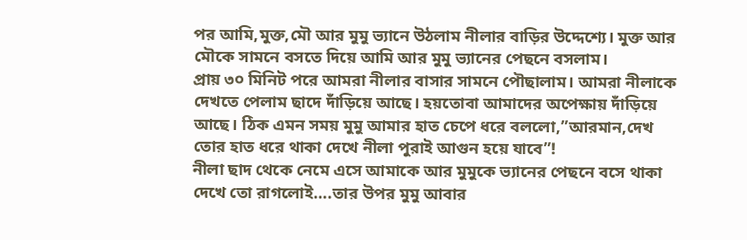পর আমি,মুক্ত,মৌ আর মুমু ভ্যানে উঠলাম নীলার বাড়ির উদ্দেশ্যে। মুক্ত আর মৌকে সামনে বসতে দিয়ে আমি আর মুমু ভ্যানের পেছনে বসলাম।
প্রায় ৩০ মিনিট পরে আমরা নীলার বাসার সামনে পৌছালাম। আমরা নীলাকে দেখতে পেলাম ছাদে দাঁড়িয়ে আছে। হয়তোবা আমাদের অপেক্ষায় দাঁড়িয়ে আছে। ঠিক এমন সময় মুমু আমার হাত চেপে ধরে বললো,”আরমান,দেখ তোর হাত ধরে থাকা দেখে নীলা পুরাই আগুন হয়ে যাবে”!
নীলা ছাদ থেকে নেমে এসে আমাকে আর মুমুকে ভ্যানের পেছনে বসে থাকা দেখে তো রাগলোই….তার উপর মুমু আবার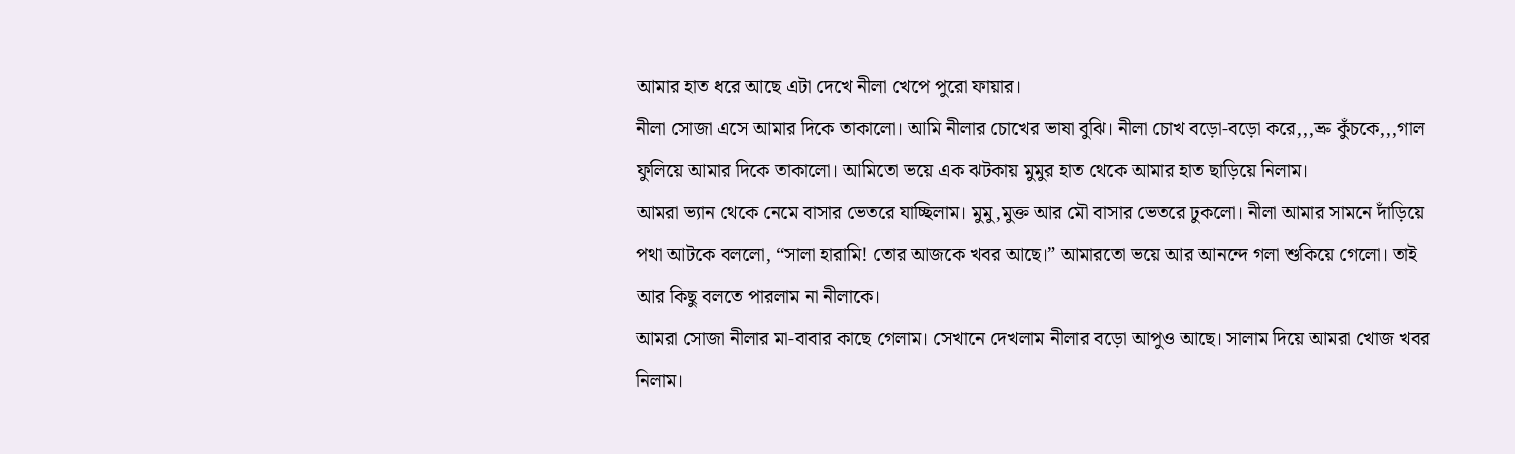আমার হাত ধরে আছে এটা দেখে নীলা খেপে পুরো ফায়ার।
নীলা সোজা এসে আমার দিকে তাকালো। আমি নীলার চোখের ভাষা বুঝি। নীলা চোখ বড়ো-বড়ো করে,,,ভ্রু কুঁচকে,,,গাল ফুলিয়ে আমার দিকে তাকালো। আমিতো ভয়ে এক ঝটকায় মুমুর হাত থেকে আমার হাত ছাড়িয়ে নিলাম।
আমরা ভ্যান থেকে নেমে বাসার ভেতরে যাচ্ছিলাম। মুমু,মুক্ত আর মৌ বাসার ভেতরে ঢুকলো। নীলা আমার সামনে দাঁড়িয়ে পথা আটকে বললো, “সালা হারামি! তোর আজকে খবর আছে।” আমারতো ভয়ে আর আনন্দে গলা শুকিয়ে গেলো। তাই আর কিছু বলতে পারলাম না নীলাকে।
আমরা সোজা নীলার মা-বাবার কাছে গেলাম। সেখানে দেখলাম নীলার বড়ো আপুও আছে। সালাম দিয়ে আমরা খোজ খবর নিলাম।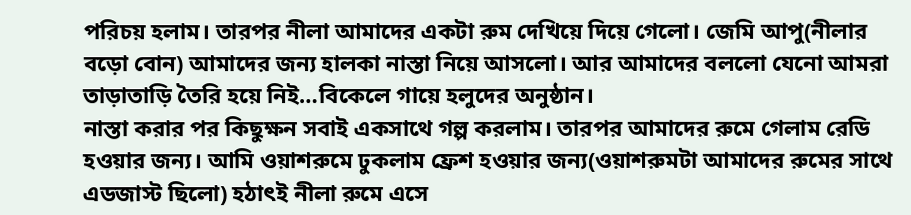পরিচয় হলাম। তারপর নীলা আমাদের একটা রুম দেখিয়ে দিয়ে গেলো। জেমি আপু(নীলার বড়ো বোন) আমাদের জন্য হালকা নাস্তা নিয়ে আসলো। আর আমাদের বললো যেনো আমরা তাড়াতাড়ি তৈরি হয়ে নিই…বিকেলে গায়ে হলুদের অনুষ্ঠান।
নাস্তা করার পর কিছুক্ষন সবাই একসাথে গল্প করলাম। তারপর আমাদের রুমে গেলাম রেডি হওয়ার জন্য। আমি ওয়াশরুমে ঢুকলাম ফ্রেশ হওয়ার জন্য(ওয়াশরুমটা আমাদের রুমের সাথে এডজাস্ট ছিলো) হঠাৎই নীলা রুমে এসে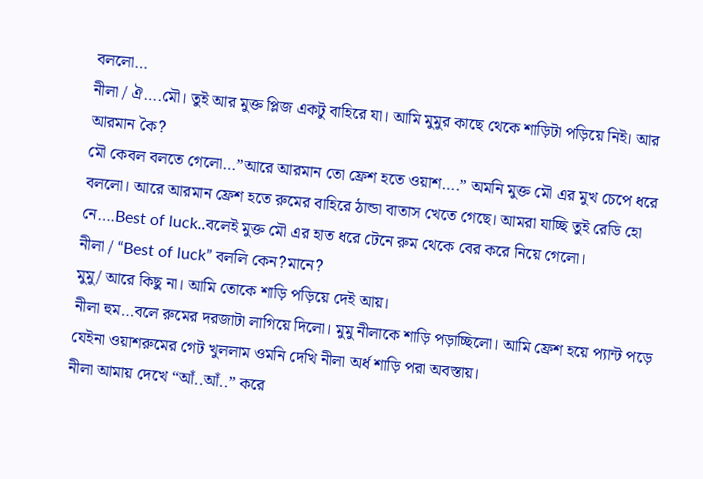বললো…
নীলা / ঐ….মৌ। তুই আর মুক্ত প্লিজ একটু বাহিরে যা। আমি মুমুর কাছে থেকে শাড়িটা পড়িয়ে নিই। আর আরমান কৈ?
মৌ কেবল বলতে গেলো…”আরে আরমান তো ফ্রেশ হতে ওয়াশ….” অমনি মুক্ত মৌ এর মুখ চেপে ধরে বললো। আরে আরমান ফ্রেশ হতে রুমের বাহিরে ঠান্ডা বাতাস খেতে গেছে। আমরা যাচ্ছি তুই রেডি হো নে….Best of luck..বলেই মুক্ত মৌ এর হাত ধরে টেনে রুম থেকে বের করে নিয়ে গেলো।
নীলা / “Best of luck” বললি কেন?মানে?
মুমু/ আরে কিছু না। আমি তোকে শাড়ি পড়িয়ে দেই আয়।
নীলা হুম…বলে রুমের দরজাটা লাগিয়ে দিলো। মুমু নীলাকে শাড়ি পড়াচ্ছিলো। আমি ফ্রেশ হয়ে প্যান্ট পড়ে যেইনা ওয়াশরুমের গেট খুললাম ওমনি দেখি নীলা অর্ধ শাড়ি পরা অবস্তায়।
নীলা আমায় দেখে “আঁ..আঁ..” করে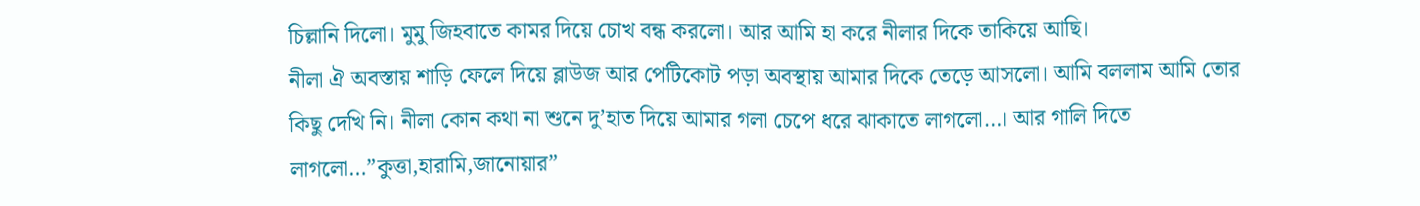চিল্লানি দিলো। মুমু জিহবাতে কামর দিয়ে চোখ বন্ধ করলো। আর আমি হা করে নীলার দিকে তাকিয়ে আছি।
নীলা ঐ অবস্তায় শাড়ি ফেলে দিয়ে ব্লাউজ আর পেটিকোট পড়া অবস্থায় আমার দিকে তেড়ে আসলো। আমি বললাম আমি তোর কিছু দেখি নি। নীলা কোন কথা না শুনে দু’হাত দিয়ে আমার গলা চেপে ধরে ঝাকাতে লাগলো…। আর গালি দিতে লাগলো…”কুত্তা,হারামি,জানোয়ার”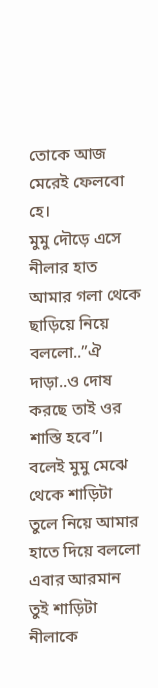তোকে আজ মেরেই ফেলবো হে।
মুমু দৌড়ে এসে নীলার হাত আমার গলা থেকে ছাড়িয়ে নিয়ে বললো..”ঐ দাড়া..ও দোষ করছে তাই ওর শাস্তি হবে”। বলেই মুমু মেঝে থেকে শাড়িটা তুলে নিয়ে আমার হাতে দিয়ে বললো এবার আরমান তুই শাড়িটা নীলাকে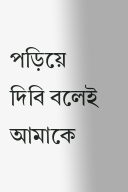পড়িয়ে দিবি বলেই আমাকে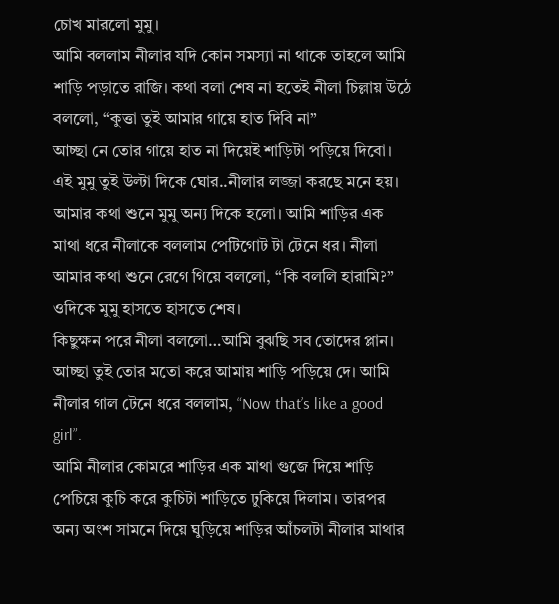চোখ মারলো মুমু।
আমি বললাম নীলার যদি কোন সমস্যা না থাকে তাহলে আমি শাড়ি পড়াতে রাজি। কথা বলা শেষ না হতেই নীলা চিল্লায় উঠে বললো, “কুত্তা তুই আমার গায়ে হাত দিবি না”
আচ্ছা নে তোর গায়ে হাত না দিয়েই শাড়িটা পড়িয়ে দিবো। এই মুমু তুই উল্টা দিকে ঘোর..নীলার লজ্জা করছে মনে হয়।
আমার কথা শুনে মুমু অন্য দিকে হলো। আমি শাড়ির এক মাথা ধরে নীলাকে বললাম পেটিগোট টা টেনে ধর। নীলা আমার কথা শুনে রেগে গিয়ে বললো, “কি বললি হারামি?” ওদিকে মুমু হাসতে হাসতে শেষ।
কিছুক্ষন পরে নীলা বললো…আমি বুঝছি সব তোদের প্লান। আচ্ছা তুই তোর মতো করে আমায় শাড়ি পড়িয়ে দে। আমি নীলার গাল টেনে ধরে বললাম, “Now that’s like a good girl”.
আমি নীলার কোমরে শাড়ির এক মাথা গুজে দিয়ে শাড়ি পেচিয়ে কুচি করে কুচিটা শাড়িতে ঢুকিয়ে দিলাম। তারপর অন্য অংশ সামনে দিয়ে ঘুড়িয়ে শাড়ির আঁচলটা নীলার মাথার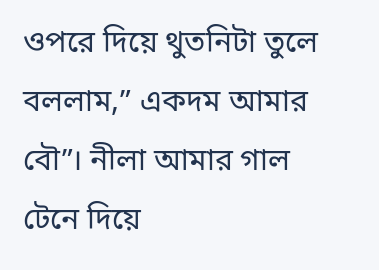ওপরে দিয়ে থুতনিটা তুলে বললাম,” একদম আমার বৌ”। নীলা আমার গাল টেনে দিয়ে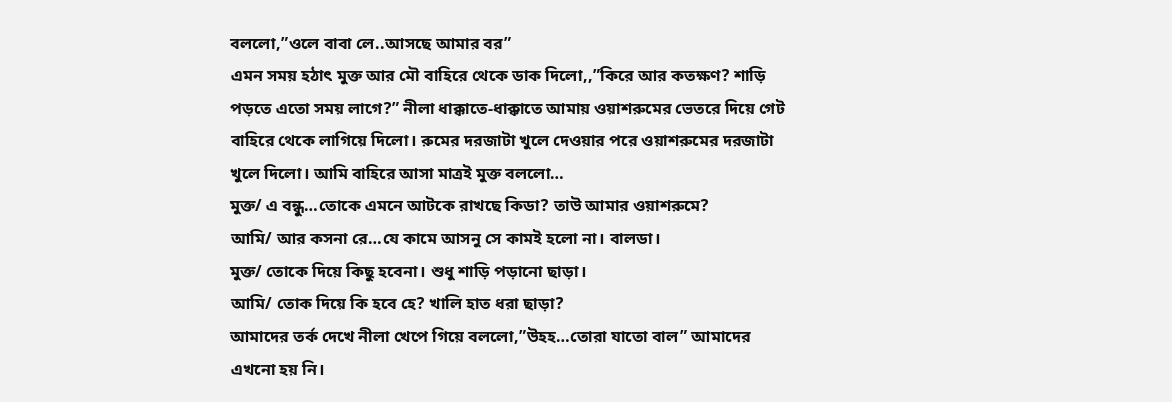বললো,”ওলে বাবা লে..আসছে আমার বর”
এমন সময় হঠাৎ মুক্ত আর মৌ বাহিরে থেকে ডাক দিলো,,”কিরে আর কতক্ষণ? শাড়ি পড়তে এতো সময় লাগে?” নীলা ধাক্কাতে-ধাক্কাতে আমায় ওয়াশরুমের ভেতরে দিয়ে গেট বাহিরে থেকে লাগিয়ে দিলো। রুমের দরজাটা খুলে দেওয়ার পরে ওয়াশরুমের দরজাটা খুলে দিলো। আমি বাহিরে আসা মাত্রই মুক্ত বললো…
মুক্ত/ এ বন্ধু…তোকে এমনে আটকে রাখছে কিডা? তাউ আমার ওয়াশরুমে?
আমি/ আর কসনা রে…যে কামে আসনু সে কামই হলো না। বালডা।
মুক্ত/ তোকে দিয়ে কিছু হবেনা। শুধু শাড়ি পড়ানো ছাড়া।
আমি/ তোক দিয়ে কি হবে হে? খালি হাত ধরা ছাড়া?
আমাদের তর্ক দেখে নীলা খেপে গিয়ে বললো,”উহহ…তোরা যাতো বাল” আমাদের এখনো হয় নি।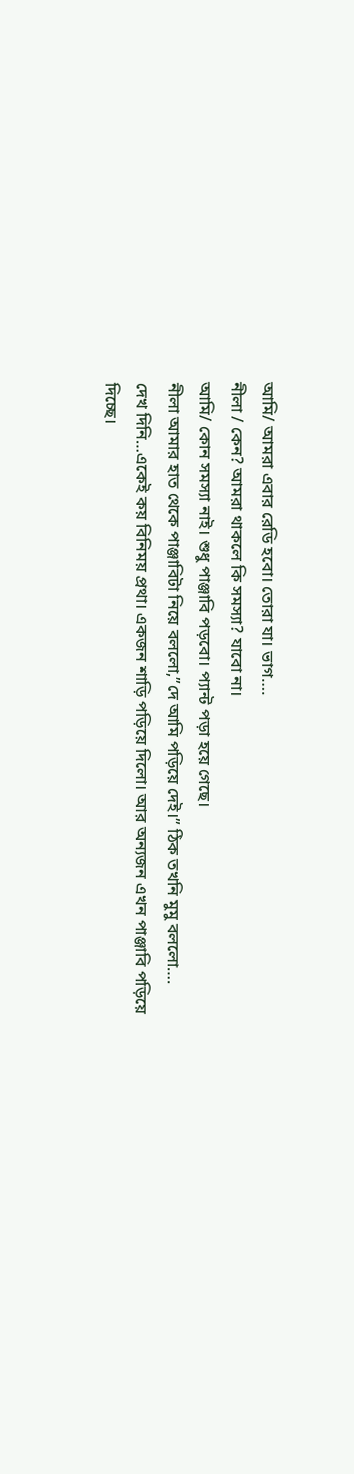আমি/ আমরা এবার রেডি হবো। তোরা যা। ভাগ….
নীলা / কেন? আমরা থাকলে কি সমস্যা? যাবো না।
আমি/ কোন সমস্যা নাই। শুধু পাঞ্জাবি পড়বো। প্যান্ট পড়া হয়ে গেছে।
নীলা আমার হাত থেকে পাঞ্জাবিটা নিয়ে বললো,”দে আমি পড়িয়ে দেই।” ঠিক তখনি মুমু বললো….
দেখ দিনি…একেই কয় বিনিময় প্রথা। একজন শাড়ি পড়িয়ে দিলো। আর অন্যজন এখন পাঞ্জাবি পড়িয়ে দিচ্ছে।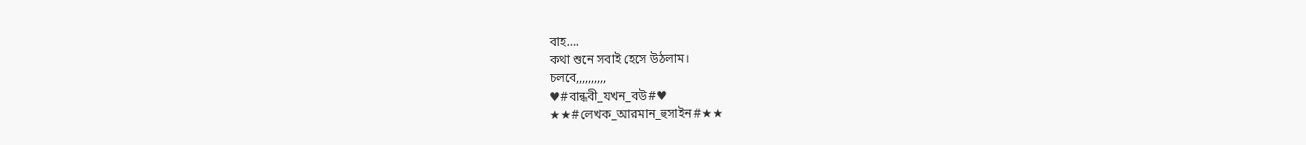বাহ….
কথা শুনে সবাই হেসে উঠলাম।
চলবে,,,,,,,,,,
♥#বান্ধবী_যখন_বউ#♥
★★#লেখক_আরমান_হুসাইন#★★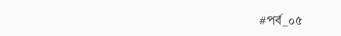#পর্ব_০৫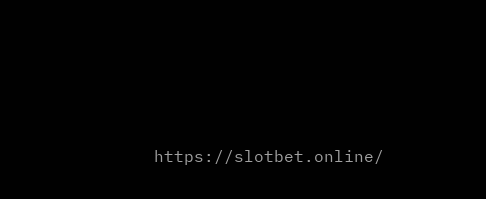https://slotbet.online/